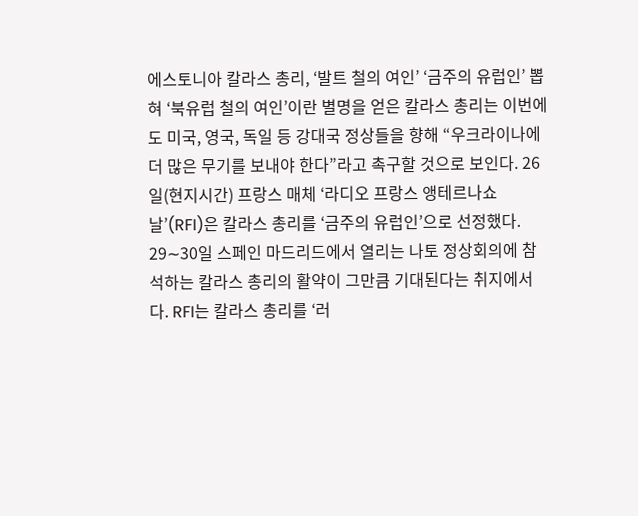에스토니아 칼라스 총리, ‘발트 철의 여인’ ‘금주의 유럽인’ 뽑혀 ‘북유럽 철의 여인’이란 별명을 얻은 칼라스 총리는 이번에도 미국, 영국, 독일 등 강대국 정상들을 향해 “우크라이나에 더 많은 무기를 보내야 한다”라고 촉구할 것으로 보인다. 26일(현지시간) 프랑스 매체 ‘라디오 프랑스 앵테르나쇼날’(RFI)은 칼라스 총리를 ‘금주의 유럽인’으로 선정했다. 29∼30일 스페인 마드리드에서 열리는 나토 정상회의에 참석하는 칼라스 총리의 활약이 그만큼 기대된다는 취지에서다. RFI는 칼라스 총리를 ‘러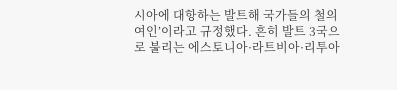시아에 대항하는 발트해 국가들의 철의 여인’이라고 규정했다. 흔히 발트 3국으로 불리는 에스토니아·라트비아·리투아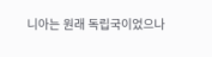니아는 원래 독립국이었으나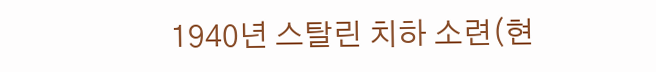1940년 스탈린 치하 소련(현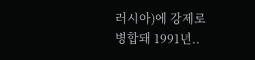러시아)에 강제로 병합돼 1991년..